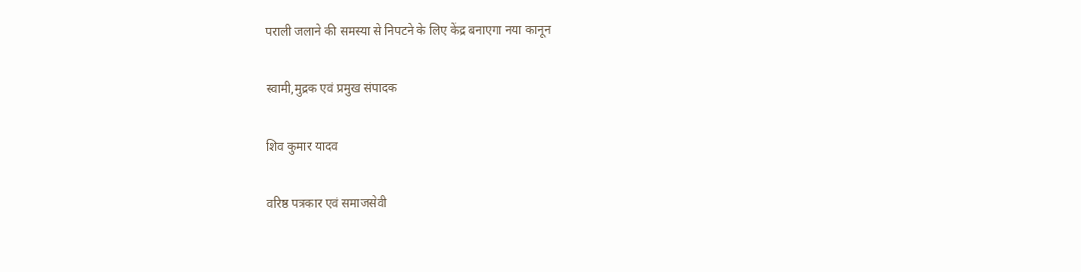पराली जलाने की समस्या से निपटने के लिए केंद्र बनाएगा नया कानून

स्वामी,मुद्रक एवं प्रमुख संपादक

शिव कुमार यादव

वरिष्ठ पत्रकार एवं समाजसेवी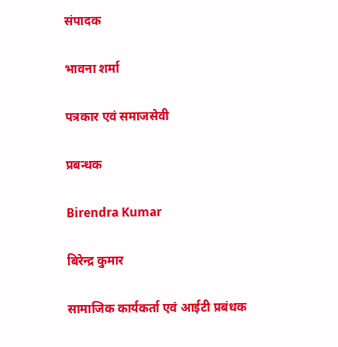संपादक

भावना शर्मा

पत्रकार एवं समाजसेवी

प्रबन्धक

Birendra Kumar

बिरेन्द्र कुमार

सामाजिक कार्यकर्ता एवं आईटी प्रबंधक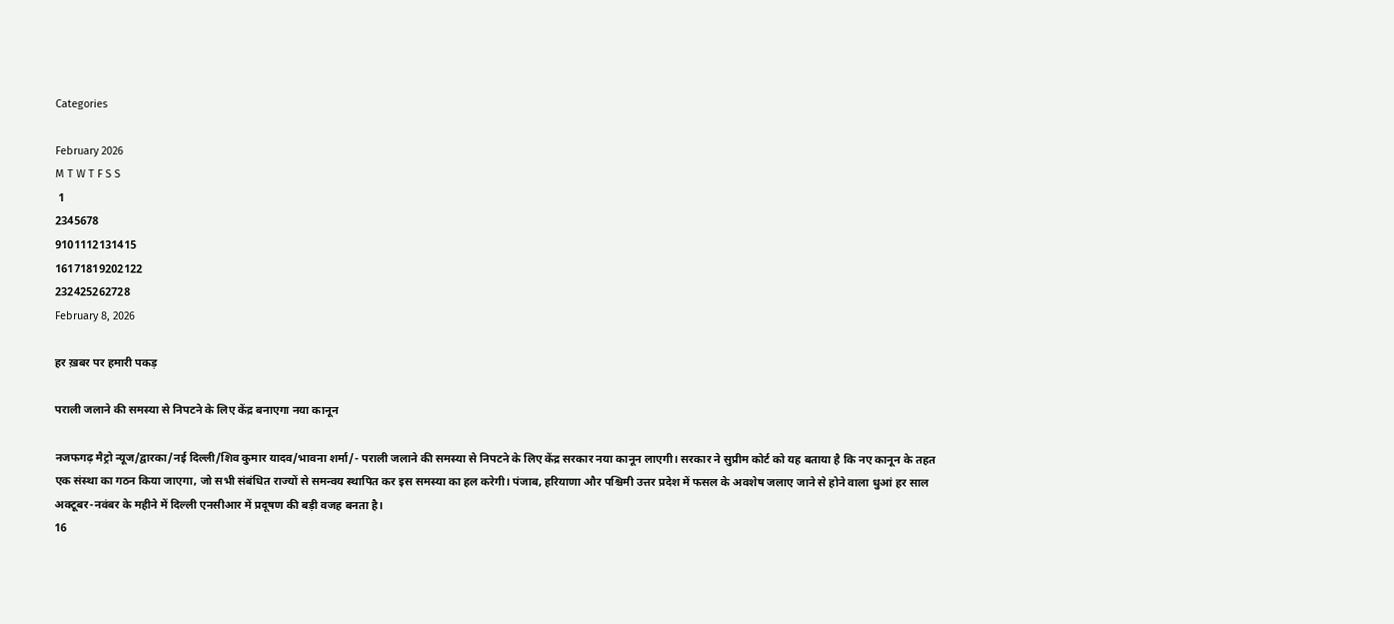Categories

February 2026
M T W T F S S
 1
2345678
9101112131415
16171819202122
232425262728
February 8, 2026

हर ख़बर पर हमारी पकड़

पराली जलाने की समस्या से निपटने के लिए केंद्र बनाएगा नया कानून

नजफगढ़ मैट्रो न्यूज/द्वारका/नई दिल्ली/शिव कुमार यादव/भावना शर्मा/- पराली जलाने की समस्या से निपटने के लिए केंद्र सरकार नया कानून लाएगी। सरकार ने सुप्रीम कोर्ट को यह बताया है कि नए कानून के तहत एक संस्था का गठन किया जाएगा, जो सभी संबंधित राज्यों से समन्वय स्थापित कर इस समस्या का हल करेगी। पंजाब, हरियाणा और पश्चिमी उत्तर प्रदेश में फसल के अवशेष जलाए जाने से होने वाला धुआं हर साल अक्टूबर-नवंबर के महीने में दिल्ली एनसीआर में प्रदूषण की बड़ी वजह बनता है।
16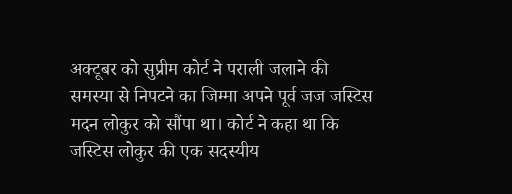अक्टूबर को सुप्रीम कोर्ट ने पराली जलाने की समस्या से निपटने का जिम्मा अपने पूर्व जज जस्टिस मदन लोकुर को सौंपा था। कोर्ट ने कहा था कि जस्टिस लोकुर की एक सदस्यीय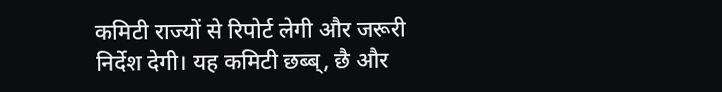कमिटी राज्यों से रिपोर्ट लेगी और जरूरी निर्देश देगी। यह कमिटी छब्ब्, छै और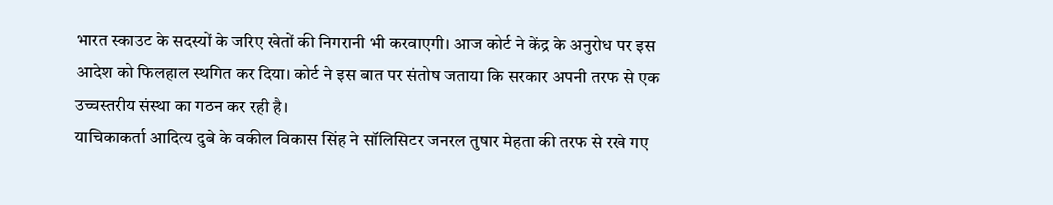भारत स्काउट के सदस्यों के जरिए खेतों की निगरानी भी करवाएगी। आज कोर्ट ने केंद्र के अनुरोध पर इस आदेश को फिलहाल स्थगित कर दिया। कोर्ट ने इस बात पर संतोष जताया कि सरकार अपनी तरफ से एक उच्चस्तरीय संस्था का गठन कर रही है।
याचिकाकर्ता आदित्य दुबे के वकील विकास सिंह ने सॉलिसिटर जनरल तुषार मेहता की तरफ से रखे गए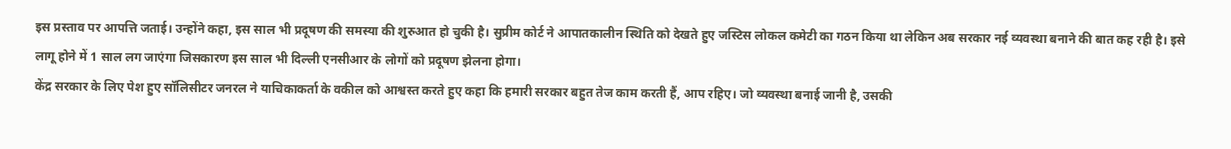इस प्रस्ताव पर आपत्ति जताई। उन्होंने कहा, इस साल भी प्रदूषण की समस्या की शुरुआत हो चुकी है। सुप्रीम कोर्ट ने आपातकालीन स्थिति को देखते हुए जस्टिस लोकल कमेटी का गठन किया था लेकिन अब सरकार नई व्यवस्था बनाने की बात कह रही है। इसे लागू होने में 1 साल लग जाएंगा जिसकारण इस साल भी दिल्ली एनसीआर के लोगों को प्रदूषण झेलना होगा।
केंद्र सरकार के लिए पेश हुए सॉलिसीटर जनरल ने याचिकाकर्ता के वकील को आश्वस्त करते हुए कहा कि हमारी सरकार बहुत तेज काम करती हैं, आप रहिए। जो व्यवस्था बनाई जानी है, उसकी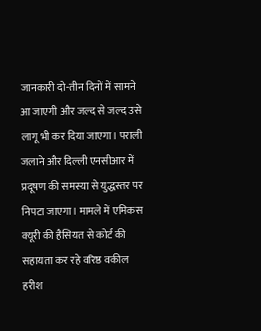जानकारी दो-तीन दिनों में सामने आ जाएगी और जल्द से जल्द उसे लागू भी कर दिया जाएगा। पराली जलाने और दिल्ली एनसीआर में प्रदूषण की समस्या से युद्धस्तर पर निपटा जाएगा। मामले में एमिकस क्यूरी की हैसियत से कोर्ट की सहायता कर रहे वरिष्ठ वकील हरीश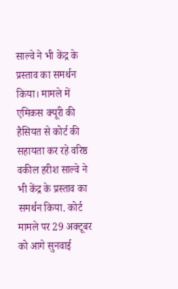साल्वे ने भी केंद्र के प्रस्ताव का समर्थन किया। मामले में एमिकस क्यूरी की हैसियत से कोर्ट की सहायता कर रहे वरिष्ठ वकील हरीश साल्वे ने भी केंद्र के प्रस्ताव का समर्थन किया. कोर्ट मामले पर 29 अक्टूबर को आगे सुनवाई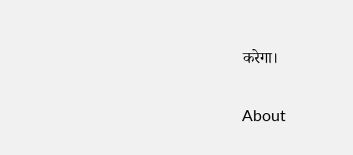करेगा।

About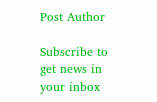Post Author

Subscribe to get news in your inbox